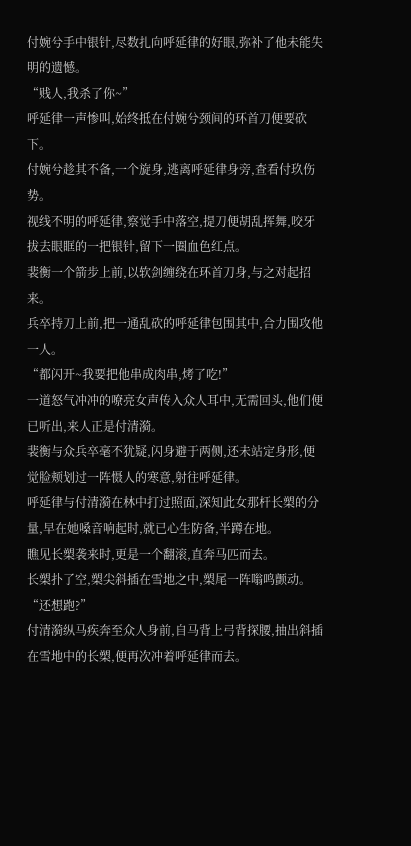付婉兮手中银针,尽数扎向呼延律的好眼,弥补了他未能失明的遗憾。
“贱人,我杀了你~”
呼延律一声惨叫,始终抵在付婉兮颈间的环首刀便要砍下。
付婉兮趁其不备,一个旋身,逃离呼延律身旁,查看付玖伤势。
视线不明的呼延律,察觉手中落空,提刀便胡乱挥舞,咬牙拔去眼眶的一把银针,留下一圈血色红点。
裴衡一个箭步上前,以软剑缠绕在环首刀身,与之对起招来。
兵卒持刀上前,把一通乱砍的呼延律包围其中,合力围攻他一人。
“都闪开~我要把他串成肉串,烤了吃!”
一道怒气冲冲的嘹亮女声传入众人耳中,无需回头,他们便已听出,来人正是付清漪。
裴衡与众兵卒毫不犹疑,闪身避于两侧,还未站定身形,便觉脸颊划过一阵慑人的寒意,射往呼延律。
呼延律与付清漪在林中打过照面,深知此女那杆长槊的分量,早在她嗓音响起时,就已心生防备,半蹲在地。
瞧见长槊袭来时,更是一个翻滚,直奔马匹而去。
长槊扑了空,槊尖斜插在雪地之中,槊尾一阵嗡鸣颤动。
“还想跑?”
付清漪纵马疾奔至众人身前,自马背上弓背探腰,抽出斜插在雪地中的长槊,便再次冲着呼延律而去。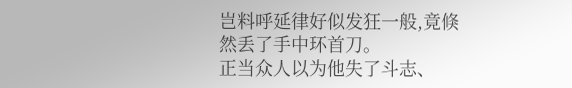岂料呼延律好似发狂一般,竟倏然丢了手中环首刀。
正当众人以为他失了斗志、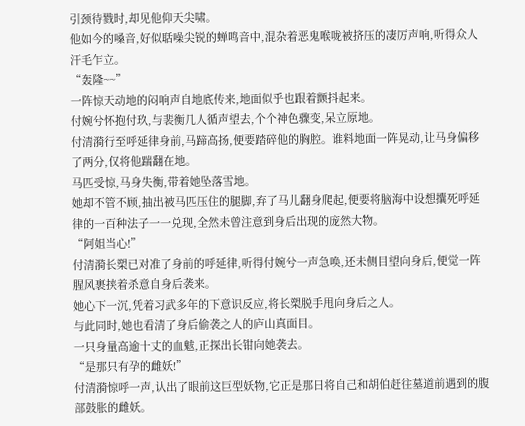引颈待戮时,却见他仰天尖啸。
他如今的嗓音,好似聒噪尖锐的蝉鸣音中,混杂着恶鬼喉咙被挤压的凄厉声响,听得众人汗毛乍立。
“轰隆~~”
一阵惊天动地的闷响声自地底传来,地面似乎也跟着颤抖起来。
付婉兮怀抱付玖,与裴衡几人循声望去,个个神色骤变,呆立原地。
付清漪行至呼延律身前,马蹄高扬,便要踏碎他的胸腔。谁料地面一阵晃动,让马身偏移了两分,仅将他踹翻在地。
马匹受惊,马身失衡,带着她坠落雪地。
她却不管不顾,抽出被马匹压住的腿脚,弃了马儿翻身爬起,便要将脑海中设想攮死呼延律的一百种法子一一兑现,全然未曾注意到身后出现的庞然大物。
“阿姐当心!”
付清漪长槊已对准了身前的呼延律,听得付婉兮一声急唤,还未侧目望向身后,便觉一阵腥风裹挟着杀意自身后袭来。
她心下一沉,凭着习武多年的下意识反应,将长槊脱手甩向身后之人。
与此同时,她也看清了身后偷袭之人的庐山真面目。
一只身量高逾十丈的血魃,正探出长钳向她袭去。
“是那只有孕的雌妖!”
付清漪惊呼一声,认出了眼前这巨型妖物,它正是那日将自己和胡伯赶往墓道前遇到的腹部鼓胀的雌妖。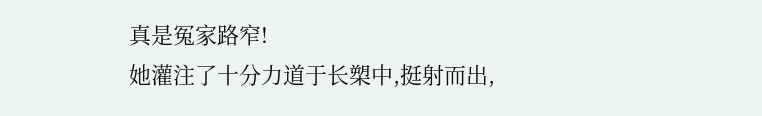真是冤家路窄!
她灌注了十分力道于长槊中,挺射而出,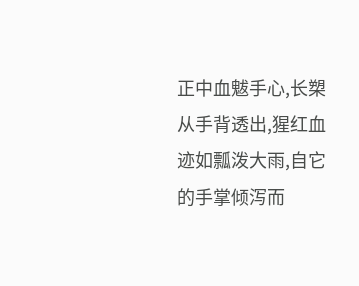正中血魃手心,长槊从手背透出,猩红血迹如瓢泼大雨,自它的手掌倾泻而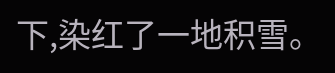下,染红了一地积雪。